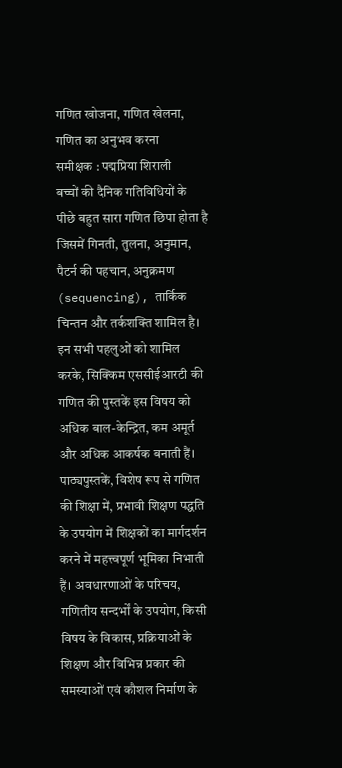गणित खोजना, गणित खेलना, गणित का अनुभव करना
समीक्षक : पद्मप्रिया शिराली
बच्चों की दैनिक गतिविधियों के पीछे बहुत सारा गणित छिपा होता है जिसमें गिनती, तुलना, अनुमान, पैटर्न की पहचान, अनुक्रमण (sequencing), तार्किक चिन्तन और तर्कशक्ति शामिल है। इन सभी पहलुओं को शामिल करके, सिक्किम एससीईआरटी की गणित की पुस्तकें इस विषय को अधिक बाल-केन्द्रित, कम अमूर्त और अधिक आकर्षक बनाती हैं।
पाठ्यपुस्तकें, विशेष रूप से गणित की शिक्षा में, प्रभावी शिक्षण पद्धति के उपयोग में शिक्षकों का मार्गदर्शन करने में महत्त्वपूर्ण भूमिका निभाती हैं। अवधारणाओं के परिचय, गणितीय सन्दर्भों के उपयोग, किसी विषय के विकास, प्रक्रियाओं के शिक्षण और विभिन्न प्रकार की समस्याओं एवं कौशल निर्माण के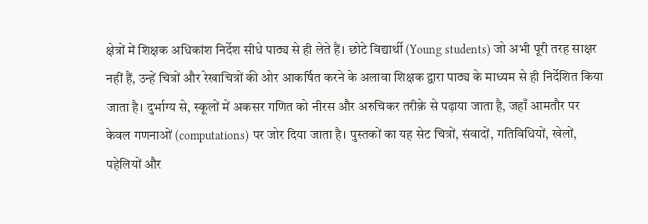क्षेत्रों में शिक्षक अधिकांश निर्देश सीधे पाठ्य से ही लेते हैं। छोटे विद्यार्थी (Young students) जो अभी पूरी तरह साक्षर नहीं हैं, उन्हें चित्रों और रेखाचित्रों की ओर आकर्षित करने के अलावा शिक्षक द्वारा पाठ्य के माध्यम से ही निर्देशित किया जाता है। दुर्भाग्य से, स्कूलों में अकसर गणित को नीरस और अरुचिकर तरीक़े से पढ़ाया जाता है, जहाँ आमतौर पर केवल गणनाओं (computations) पर जोर दिया जाता है। पुस्तकों का यह सेट चित्रों, संवादों, गतिविधियों, खेलों, पहेलियों और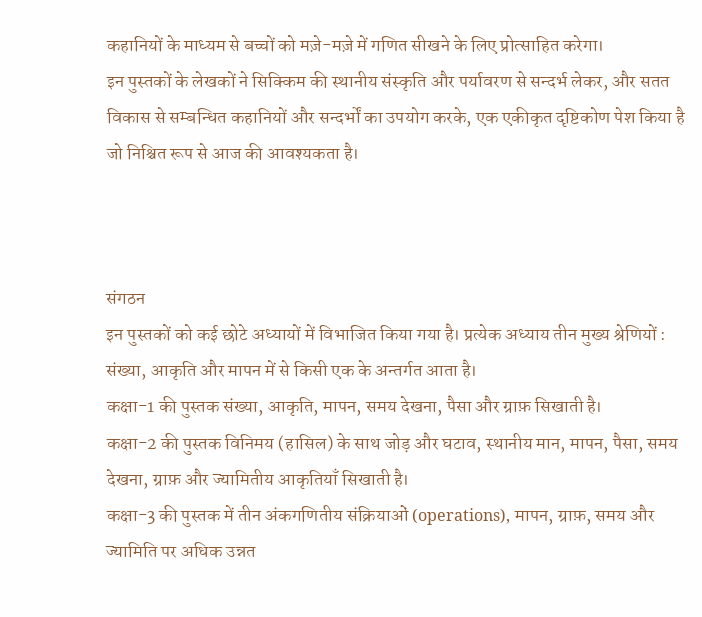कहानियों के माध्यम से बच्चों को मज़े-मज़े में गणित सीखने के लिए प्रोत्साहित करेगा।
इन पुस्तकों के लेखकों ने सिक्किम की स्थानीय संस्कृति और पर्यावरण से सन्दर्भ लेकर, और सतत विकास से सम्बन्धित कहानियों और सन्दर्भों का उपयोग करके, एक एकीकृत दृष्टिकोण पेश किया है जो निश्चित रूप से आज की आवश्यकता है।



संगठन
इन पुस्तकों को कई छोटे अध्यायों में विभाजित किया गया है। प्रत्येक अध्याय तीन मुख्य श्रेणियों : संख्या, आकृति और मापन में से किसी एक के अन्तर्गत आता है।
कक्षा-1 की पुस्तक संख्या, आकृति, मापन, समय देखना, पैसा और ग्राफ़ सिखाती है।
कक्षा-2 की पुस्तक विनिमय (हासिल) के साथ जोड़ और घटाव, स्थानीय मान, मापन, पैसा, समय देखना, ग्राफ़ और ज्यामितीय आकृतियाँ सिखाती है।
कक्षा-3 की पुस्तक में तीन अंकगणितीय संक्रियाओं (operations), मापन, ग्राफ़, समय और ज्यामिति पर अधिक उन्नत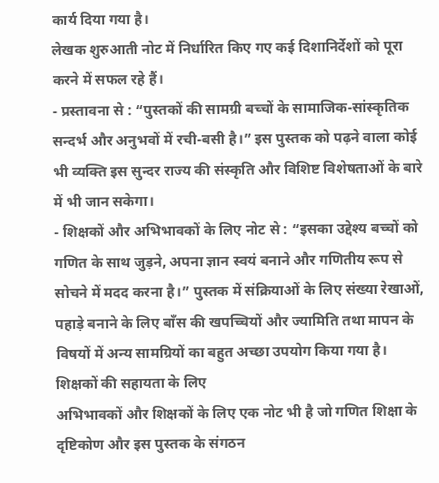कार्य दिया गया है।
लेखक शुरुआती नोट में निर्धारित किए गए कई दिशानिर्देशों को पूरा करने में सफल रहे हैं।
- प्रस्तावना से : “पुस्तकों की सामग्री बच्चों के सामाजिक-सांस्कृतिक सन्दर्भ और अनुभवों में रची-बसी है।” इस पुस्तक को पढ़ने वाला कोई भी व्यक्ति इस सुन्दर राज्य की संस्कृति और विशिष्ट विशेषताओं के बारे में भी जान सकेगा।
- शिक्षकों और अभिभावकों के लिए नोट से : “इसका उद्देश्य बच्चों को गणित के साथ जुड़ने, अपना ज्ञान स्वयं बनाने और गणितीय रूप से सोचने में मदद करना है।” पुस्तक में संक्रियाओं के लिए संख्या रेखाओं, पहाड़े बनाने के लिए बाँस की खपच्चियों और ज्यामिति तथा मापन के विषयों में अन्य सामग्रियों का बहुत अच्छा उपयोग किया गया है।
शिक्षकों की सहायता के लिए
अभिभावकों और शिक्षकों के लिए एक नोट भी है जो गणित शिक्षा के दृष्टिकोण और इस पुस्तक के संगठन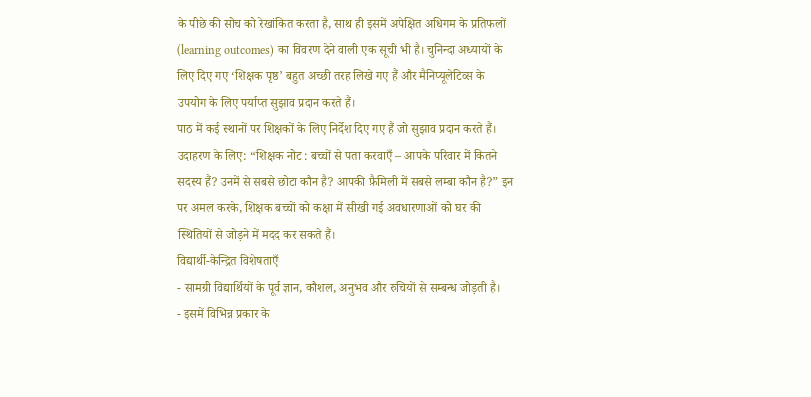के पीछे की सोच को रेखांकित करता है, साथ ही इसमें अपेक्षित अधिगम के प्रतिफलों (learning outcomes) का विवरण देने वाली एक सूची भी है। चुनिन्दा अध्यायों के लिए दिए गए ‘शिक्षक पृष्ठ’ बहुत अच्छी तरह लिखे गए हैं और मैनिप्यूलेटिव्स के उपयोग के लिए पर्याप्त सुझाव प्रदान करते हैं।
पाठ में कई स्थानों पर शिक्षकों के लिए निर्देश दिए गए हैं जो सुझाव प्रदान करते हैं। उदाहरण के लिए: “शिक्षक नोट : बच्चों से पता करवाएँ – आपके परिवार में कितने सदस्य हैं? उनमें से सबसे छोटा कौन है? आपकी फ़ैमिली में सबसे लम्बा कौन है?” इन पर अमल करके, शिक्षक बच्चों को कक्षा में सीखी गई अवधारणाओं को घर की स्थितियों से जोड़ने में मदद कर सकते हैं।
विद्यार्थी-केन्द्रित विशेषताएँ
- सामग्री विद्यार्थियों के पूर्व ज्ञान, कौशल, अनुभव और रुचियों से सम्बन्ध जोड़ती है।
- इसमें विभिन्न प्रकार के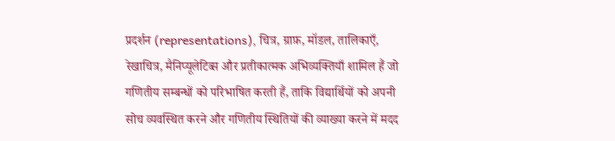प्रदर्शन (representations), चित्र, ग्राफ़, मॉडल, तालिकाएँ, रेखाचित्र, मैनिप्यूलेटिव्स और प्रतीकात्मक अभिव्यक्तियाँ शामिल हैं जो गणितीय सम्बन्धों को परिभाषित करती हैं, ताकि विद्यार्थियों को अपनी सोच व्यवस्थित करने और गणितीय स्थितियों की व्याख्या करने में मदद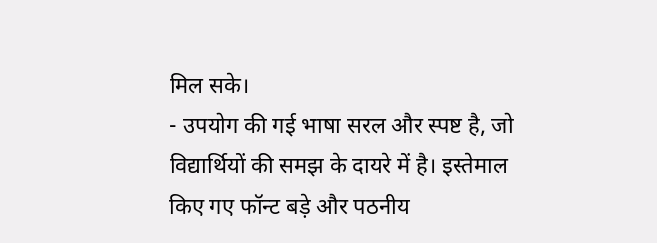मिल सके।
- उपयोग की गई भाषा सरल और स्पष्ट है, जो विद्यार्थियों की समझ के दायरे में है। इस्तेमाल किए गए फॉन्ट बड़े और पठनीय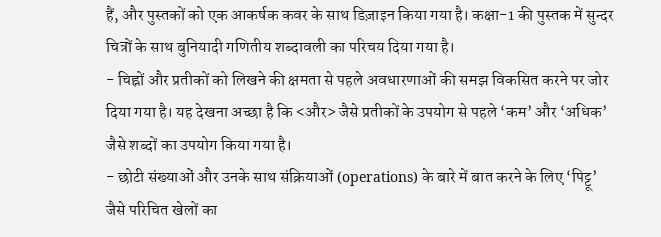हैं, और पुस्तकों को एक आकर्षक कवर के साथ डिज़ाइन किया गया है। कक्षा-1 की पुस्तक में सुन्दर चित्रों के साथ बुनियादी गणितीय शब्दावली का परिचय दिया गया है।
- चिह्नों और प्रतीकों को लिखने की क्षमता से पहले अवधारणाओं की समझ विकसित करने पर जोर दिया गया है। यह देखना अच्छा है कि <और> जैसे प्रतीकों के उपयोग से पहले ‘कम’ और ‘अधिक’ जैसे शब्दों का उपयोग किया गया है।
- छोटी संख्याओं और उनके साथ संक्रियाओं (operations) के बारे में बात करने के लिए ‘पिट्टू’ जैसे परिचित खेलों का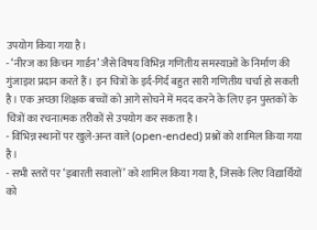उपयोग किया गया है।
- ‘नीरज का किचन गार्डन’ जैसे विषय विभिन्न गणितीय समस्याओं के निर्माण की गुंजाइश प्रदान करते हैं। इन चित्रों के इर्द-गिर्द बहुत सारी गणितीय चर्चा हो सकती है। एक अच्छा शिक्षक बच्चों को आगे सोचने में मदद करने के लिए इन पुस्तकों के चित्रों का रचनात्मक तरीकों से उपयोग कर सकता है।
- विभिन्न स्थानों पर खुले-अन्त वाले (open-ended) प्रश्नों को शामिल किया गया है।
- सभी स्तरों पर ‘इबारती सवालों’ को शामिल किया गया है, जिसके लिए विद्यार्थियों को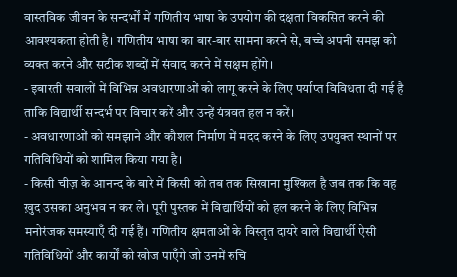वास्तविक जीवन के सन्दर्भों में गणितीय भाषा के उपयोग की दक्षता विकसित करने की आवश्यकता होती है। गणितीय भाषा का बार-बार सामना करने से, बच्चे अपनी समझ को व्यक्त करने और सटीक शब्दों में संवाद करने में सक्षम होंगे।
- इबारती सवालों में विभिन्न अवधारणाओं को लागू करने के लिए पर्याप्त विविधता दी गई है ताकि विद्यार्थी सन्दर्भ पर विचार करें और उन्हें यंत्रवत हल न करें।
- अवधारणाओं को समझाने और कौशल निर्माण में मदद करने के लिए उपयुक्त स्थानों पर गतिविधियों को शामिल किया गया है।
- किसी चीज़ के आनन्द के बारे में किसी को तब तक सिखाना मुश्किल है जब तक कि वह ख़ुद उसका अनुभव न कर ले। पूरी पुस्तक में विद्यार्थियों को हल करने के लिए विभिन्न मनोरंजक समस्याएँ दी गई हैं। गणितीय क्षमताओं के विस्तृत दायरे वाले विद्यार्थी ऐसी गतिविधियों और कार्यों को खोज पाएँगे जो उनमें रुचि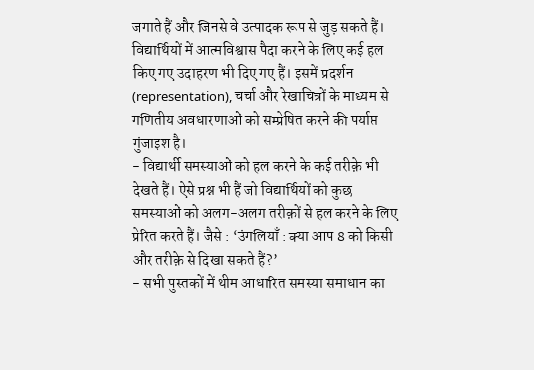जगाते हैं और जिनसे वे उत्पादक रूप से जुड़ सकते हैं। विद्यार्थियों में आत्मविश्वास पैदा करने के लिए कई हल किए गए उदाहरण भी दिए गए हैं। इसमें प्रदर्शन (representation), चर्चा और रेखाचित्रों के माध्यम से गणितीय अवधारणाओं को सम्प्रेषित करने की पर्याप्त गुंजाइश है।
- विद्यार्थी समस्याओं को हल करने के कई तरीक़े भी देखते हैं। ऐसे प्रश्न भी हैं जो विद्यार्थियों को कुछ समस्याओं को अलग-अलग तरीक़ों से हल करने के लिए प्रेरित करते हैं। जैसे : ‘उंगलियाँ : क्या आप 8 को किसी और तरीक़े से दिखा सकते हैं?’
- सभी पुस्तकों में थीम आधारित समस्या समाधान का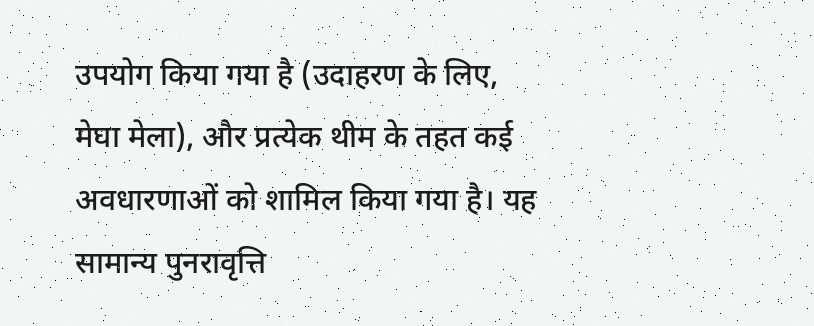उपयोग किया गया है (उदाहरण के लिए, मेघा मेला), और प्रत्येक थीम के तहत कई अवधारणाओं को शामिल किया गया है। यह सामान्य पुनरावृत्ति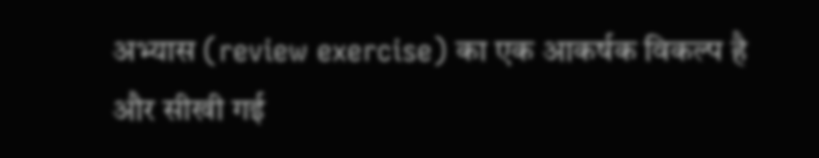अभ्यास (review exercise) का एक आकर्षक विकल्प है और सीखी गई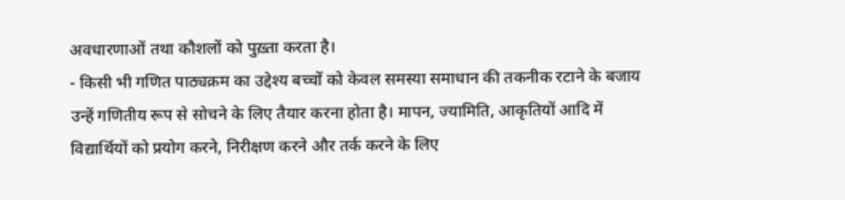अवधारणाओं तथा कौशलों को पुख़्ता करता है।
- किसी भी गणित पाठ्यक्रम का उद्देश्य बच्चों को केवल समस्या समाधान की तकनीक रटाने के बजाय उन्हें गणितीय रूप से सोचने के लिए तैयार करना होता है। मापन, ज्यामिति, आकृतियों आदि में विद्यार्थियों को प्रयोग करने, निरीक्षण करने और तर्क करने के लिए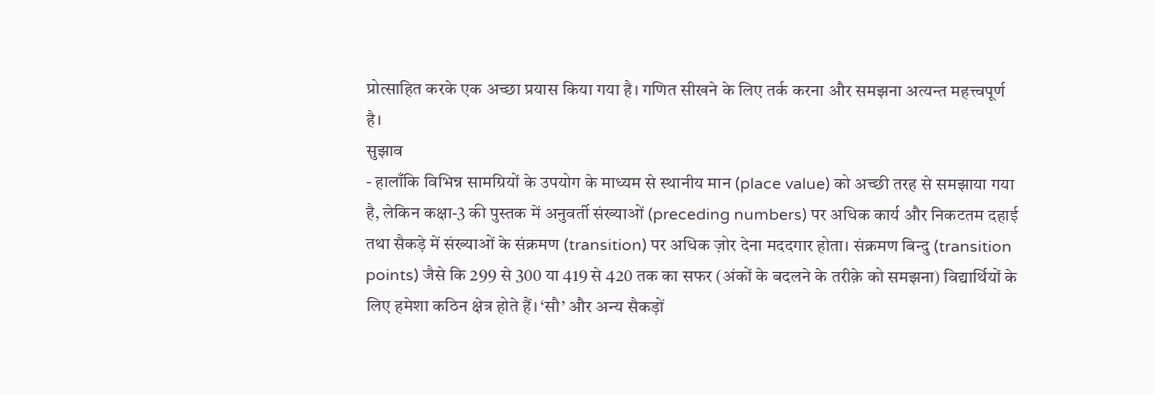प्रोत्साहित करके एक अच्छा प्रयास किया गया है। गणित सीखने के लिए तर्क करना और समझना अत्यन्त महत्त्वपूर्ण है।
सुझाव
- हालाँकि विभिन्न सामग्रियों के उपयोग के माध्यम से स्थानीय मान (place value) को अच्छी तरह से समझाया गया है, लेकिन कक्षा-3 की पुस्तक में अनुवर्ती संख्याओं (preceding numbers) पर अधिक कार्य और निकटतम दहाई तथा सैकड़े में संख्याओं के संक्रमण (transition) पर अधिक ज़ोर देना मददगार होता। संक्रमण बिन्दु (transition points) जैसे कि 299 से 300 या 419 से 420 तक का सफर (अंकों के बदलने के तरीक़े को समझना) विद्यार्थियों के लिए हमेशा कठिन क्षेत्र होते हैं। ‘सौ’ और अन्य सैकड़ों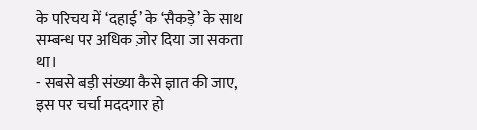के परिचय में ‘दहाई’ के ‘सैकड़े’ के साथ सम्बन्ध पर अधिक ज़ोर दिया जा सकता था।
- सबसे बड़ी संख्या कैसे ज्ञात की जाए, इस पर चर्चा मददगार हो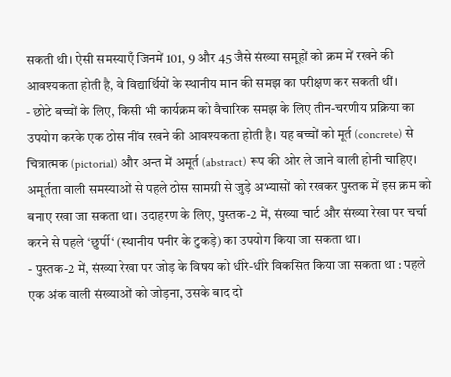सकती थी। ऐसी समस्याएँ जिनमें 101, 9 और 45 जैसे संख्या समूहों को क्रम में रखने की आवश्यकता होती है, वे विद्यार्थियों के स्थानीय मान की समझ का परीक्षण कर सकती थीं।
- छोटे बच्चों के लिए, किसी भी कार्यक्रम को वैचारिक समझ के लिए तीन-चरणीय प्रक्रिया का उपयोग करके एक ठोस नींव रखने की आवश्यकता होती है। यह बच्चों को मूर्त (concrete) से चित्रात्मक (pictorial) और अन्त में अमूर्त (abstract) रूप की ओर ले जाने वाली होनी चाहिए। अमूर्तता वाली समस्याओं से पहले ठोस सामग्री से जुड़े अभ्यासों को रखकर पुस्तक में इस क्रम को बनाए रखा जा सकता था। उदाहरण के लिए, पुस्तक-2 में, संख्या चार्ट और संख्या रेखा पर चर्चा करने से पहले ‘छुर्पी‘ (स्थानीय पनीर के टुकड़े) का उपयोग किया जा सकता था।
- पुस्तक-2 में, संख्या रेखा पर जोड़ के विषय को धीरे-धीरे विकसित किया जा सकता था : पहले एक अंक वाली संख्याओं को जोड़ना, उसके बाद दो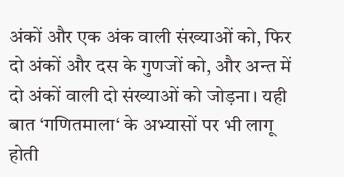अंकों और एक अंक वाली संख्याओं को, फिर दो अंकों और दस के गुणजों को, और अन्त में दो अंकों वाली दो संख्याओं को जोड़ना। यही बात ‘गणितमाला‘ के अभ्यासों पर भी लागू होती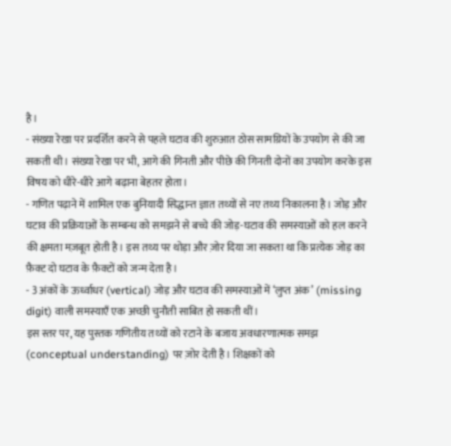है।
- संख्या रेखा पर प्रदर्शित करने से पहले घटाव की शुरुआत ठोस सामग्रियों के उपयोग से की जा सकती थी। संख्या रेखा पर भी, आगे की गिनती और पीछे की गिनती दोनों का उपयोग करके इस विषय को धीरे-धीरे आगे बढ़ाना बेहतर होता।
- गणित पढ़ाने में शामिल एक बुनियादी सिद्धान्त ज्ञात तथ्यों से नए तथ्य निकालना है। जोड़ और घटाव की प्रक्रियाओं के सम्बन्ध को समझने से बच्चे की जोड़-घटाव की समस्याओं को हल करने की क्षमता मज़बूत होती है। इस तथ्य पर थोड़ा और ज़ोर दिया जा सकता था कि प्रत्येक जोड़ का फ़ैक्ट दो घटाव के फ़ैक्टों को जन्म देता है।
- 3 अंकों के ऊर्ध्वाधर (vertical) जोड़ और घटाव की समस्याओं में ‘लुप्त अंक’ (missing digit) वाली समस्याएँ एक अच्छी चुनौती साबित हो सकती थीं।
इस स्तर पर, यह पुस्तक गणितीय तथ्यों को रटाने के बजाय अवधारणात्मक समझ (conceptual understanding) पर ज़ोर देती है। शिक्षकों को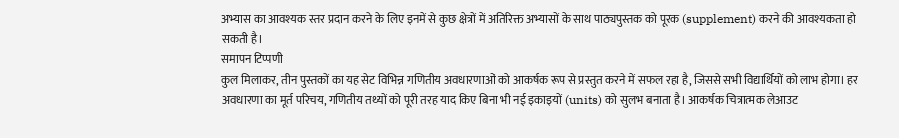अभ्यास का आवश्यक स्तर प्रदान करने के लिए इनमें से कुछ क्षेत्रों में अतिरिक्त अभ्यासों के साथ पाठ्यपुस्तक को पूरक (supplement) करने की आवश्यकता हो सकती है।
समापन टिप्पणी
कुल मिलाकर, तीन पुस्तकों का यह सेट विभिन्न गणितीय अवधारणाओं को आकर्षक रूप से प्रस्तुत करने में सफल रहा है, जिससे सभी विद्यार्थियों को लाभ होगा। हर अवधारणा का मूर्त परिचय, गणितीय तथ्यों को पूरी तरह याद किए बिना भी नई इकाइयों (units) को सुलभ बनाता है। आकर्षक चित्रात्मक लेआउट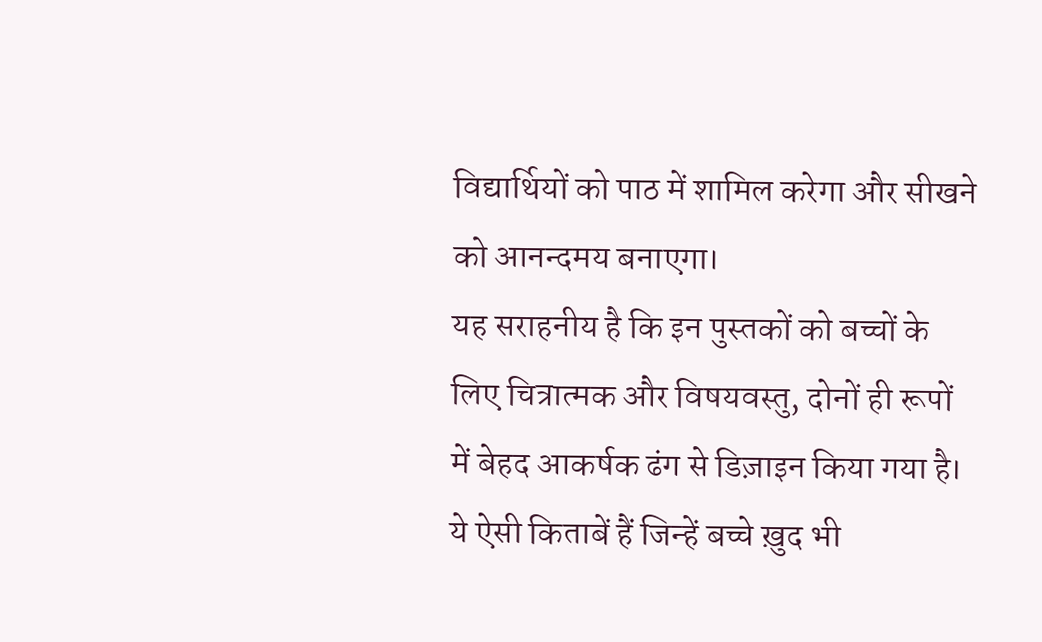विद्यार्थियों को पाठ में शामिल करेगा और सीखने को आनन्दमय बनाएगा।
यह सराहनीय है कि इन पुस्तकों को बच्चों के लिए चित्रात्मक और विषयवस्तु, दोनों ही रूपों में बेहद आकर्षक ढंग से डिज़ाइन किया गया है। ये ऐसी किताबें हैं जिन्हें बच्चे ख़ुद भी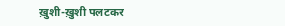ख़ुशी-ख़ुशी पलटकर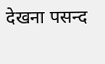देखना पसन्द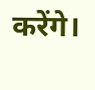करेंगे।